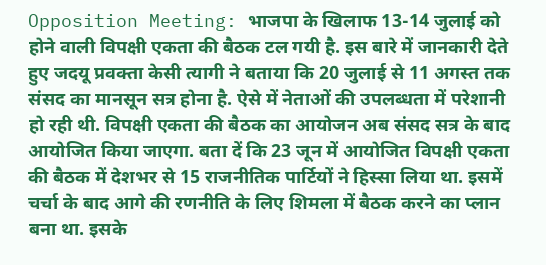Opposition Meeting: भाजपा के खिलाफ 13-14 जुलाई को होने वाली विपक्षी एकता की बैठक टल गयी है. इस बारे में जानकारी देते हुए जदयू प्रवक्ता केसी त्यागी ने बताया कि 20 जुलाई से 11 अगस्त तक संसद का मानसून सत्र होना है. ऐसे में नेताओं की उपलब्धता में परेशानी हो रही थी. विपक्षी एकता की बैठक का आयोजन अब संसद सत्र के बाद आयोजित किया जाएगा. बता दें कि 23 जून में आयोजित विपक्षी एकता की बैठक में देशभर से 15 राजनीतिक पार्टियों ने हिस्सा लिया था. इसमें चर्चा के बाद आगे की रणनीति के लिए शिमला में बैठक करने का प्लान बना था. इसके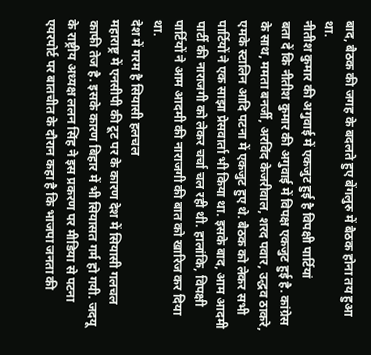बाद, बैठक की जगह के बदलते हुए बेंगलुरु में बैठक होना तय हुआ था.
नीतीश कुमार की अगुवाई में एकजुट हुई है विपक्षी पार्टियां
बता दें कि नीतीश कुमार की अगुवाई में विपक्ष एकजुट हुई है. कांग्रेस के साथ, ममता बनर्जी, अरविंद केजरीवाल, शरद पवार, उद्धव ठाकरे, एमके स्टालिन आदि पटना में एकजुट हुए थे. बैठक को लेकर सभी पार्टियों ने एक साझा प्रेसवार्ता भी किया था. इसके बाद, आम आदमी पार्टी की नाराजगी को लेकर चर्चा चल रही थी. हालांकि, विपक्षी पार्टियों ने आम आदमी की नाराजगी की बात को खारिज कर दिया था.
देश में गरम है सियासी हलचल
महाराष्ट्र में एनसीपी की टूट पर के कारण देश में सियासी गलचल काफी तेज है. इसके कारण बिहार में भी सियासत गर्म हो गयी. जदयू के राष्ट्रीय अध्यक्ष ललन सिंह ने इस प्रकरण पर मीडिया से पटना एयरपोर्ट पर बातचीत के दौरान कहा है कि भाजपा जनता की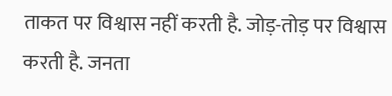ताकत पर विश्वास नहीं करती है. जोड़-तोड़ पर विश्वास करती है. जनता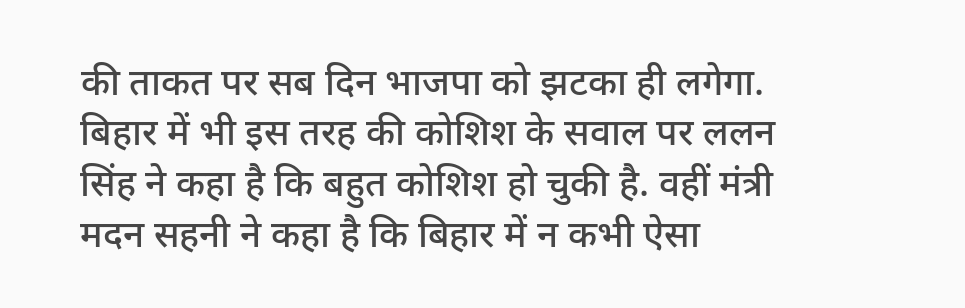की ताकत पर सब दिन भाजपा को झटका ही लगेगा. बिहार में भी इस तरह की कोशिश के सवाल पर ललन सिंह ने कहा है कि बहुत कोशिश हो चुकी है. वहीं मंत्री मदन सहनी ने कहा है कि बिहार में न कभी ऐसा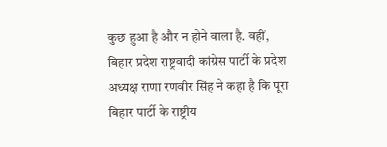कुछ हुआ है और न होने वाला है. वहीं, बिहार प्रदेश राष्ट्रवादी कांग्रेस पार्टी के प्रदेश अध्यक्ष राणा रणवीर सिंह ने कहा है कि पूरा बिहार पार्टी के राष्ट्रीय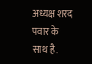अध्यक्ष शरद पवार के साथ है.